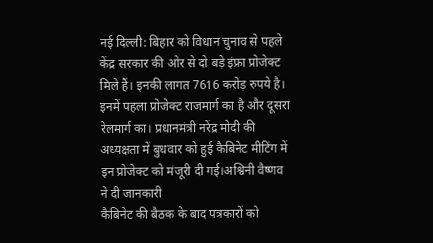नई दिल्ली: बिहार को विधान चुनाव से पहले केंद्र सरकार की ओर से दो बड़े इंफ्रा प्रोजेक्ट मिले हैं। इनकी लागत 7616 करोड़ रुपये है। इनमें पहला प्रोजेक्ट राजमार्ग का है और दूसरा रेलमार्ग का। प्रधानमंत्री नरेंद्र मोदी की अध्यक्षता में बुधवार को हुई कैबिनेट मीटिंग में इन प्रोजेक्ट को मंजूरी दी गई।अश्विनी वैष्णव ने दी जानकारी
कैबिनेट की बैठक के बाद पत्रकारों को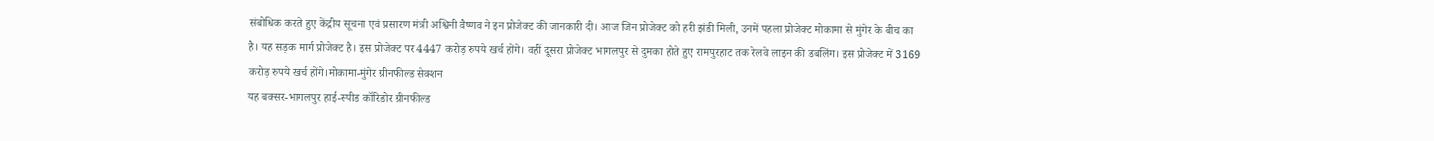संबोधिक करते हुए केंद्रीय सूचना एवं प्रसारण मंत्री अश्विनी वैष्णव ने इन प्रोजेक्ट की जानकारी दी। आज जिन प्रोजेक्ट को हरी झंडी मिली, उनमें पहला प्रोजेक्ट मोकामा से मुंगेर के बीच का है। यह सड़क मार्ग प्रोजेक्ट है। इस प्रोजेक्ट पर 4447 करोड़ रुपये खर्च होंगे। वहीं दूसरा प्रोजेक्ट भागलपुर से दुमका होते हुए रामपुरहाट तक रेलवे लाइन की डबलिंग। इस प्रोजेक्ट में 3169 करोड़ रुपये खर्च होंगे।मोकामा-मुंगेर ग्रीनफील्ड सेक्शन
यह बक्सर-भागलपुर हाई-स्पीड कॉरिडोर ग्रीनफील्ड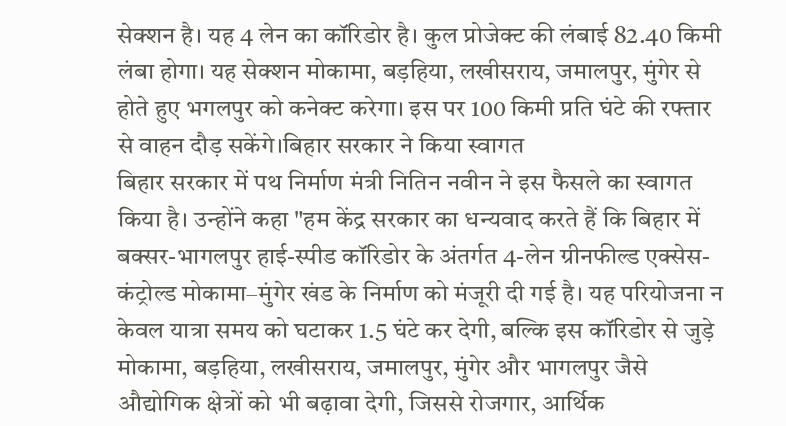सेक्शन है। यह 4 लेन का कॉरिडोर है। कुल प्रोजेक्ट की लंबाई 82.40 किमी लंबा होगा। यह सेक्शन मोकामा, बड़हिया, लखीसराय, जमालपुर, मुंगेर से होते हुए भगलपुर को कनेक्ट करेगा। इस पर 100 किमी प्रति घंटे की रफ्तार से वाहन दौड़ सकेंगे।बिहार सरकार ने किया स्वागत
बिहार सरकार में पथ निर्माण मंत्री नितिन नवीन ने इस फैसले का स्वागत किया है। उन्होंने कहा "हम केंद्र सरकार का धन्यवाद करते हैं कि बिहार में बक्सर-भागलपुर हाई-स्पीड कॉरिडोर के अंतर्गत 4-लेन ग्रीनफील्ड एक्सेस-कंट्रोल्ड मोकामा–मुंगेर खंड के निर्माण को मंजूरी दी गई है। यह परियोजना न केवल यात्रा समय को घटाकर 1.5 घंटे कर देगी, बल्कि इस कॉरिडोर से जुड़े मोकामा, बड़हिया, लखीसराय, जमालपुर, मुंगेर और भागलपुर जैसे औद्योगिक क्षेत्रों को भी बढ़ावा देगी, जिससे रोजगार, आर्थिक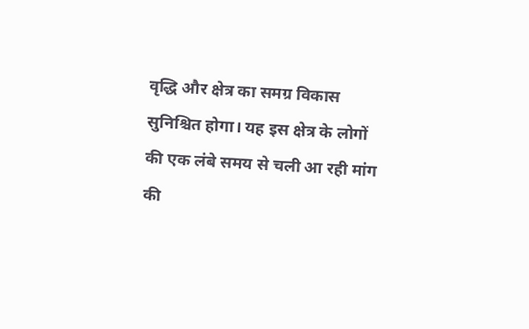वृद्धि और क्षेत्र का समग्र विकास सुनिश्चित होगा। यह इस क्षेत्र के लोगों की एक लंबे समय से चली आ रही मांग की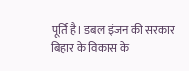पूर्ति है। डबल इंजन की सरकार बिहार के विकास के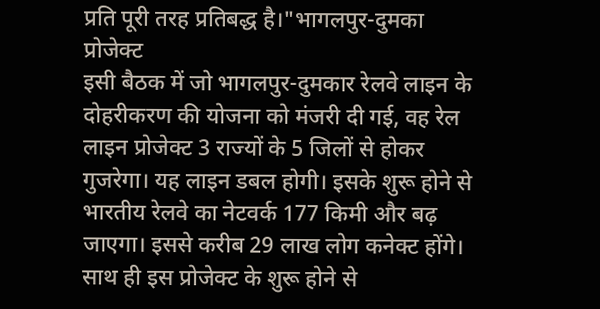प्रति पूरी तरह प्रतिबद्ध है।"भागलपुर-दुमका प्रोजेक्ट
इसी बैठक में जो भागलपुर-दुमकार रेलवे लाइन के दोहरीकरण की योजना को मंजरी दी गई, वह रेल लाइन प्रोजेक्ट 3 राज्यों के 5 जिलों से होकर गुजरेगा। यह लाइन डबल होगी। इसके शुरू होने से भारतीय रेलवे का नेटवर्क 177 किमी और बढ़ जाएगा। इससे करीब 29 लाख लोग कनेक्ट होंगे। साथ ही इस प्रोजेक्ट के शुरू होने से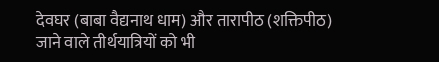देवघर (बाबा वैद्यनाथ धाम) और तारापीठ (शक्तिपीठ) जाने वाले तीर्थयात्रियों को भी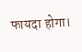फायदा होगा।